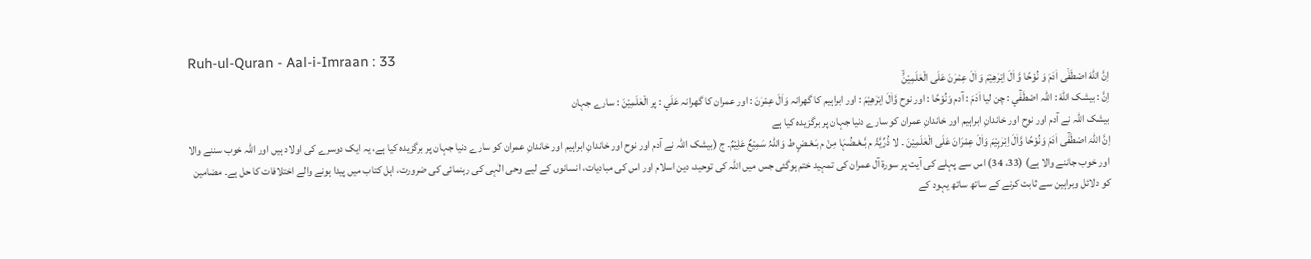Ruh-ul-Quran - Aal-i-Imraan : 33
اِنَّ اللّٰهَ اصْطَفٰۤى اٰدَمَ وَ نُوْحًا وَّ اٰلَ اِبْرٰهِیْمَ وَ اٰلَ عِمْرٰنَ عَلَى الْعٰلَمِیْنَۙ
اِنَّ : بیشک اللّٰهَ : اللہ اصْطَفٰٓي : چن لیا اٰدَمَ : آدم وَنُوْحًا : اور نوح وَّاٰلَ اِبْرٰهِيْمَ : اور ابراہیم کا گھرانہ وَاٰلَ عِمْرٰنَ : اور عمران کا گھرانہ عَلَي : پر الْعٰلَمِيْنَ : سارے جہان
بیشک اللہ نے آدم اور نوح اور خاندانِ ابراہیم اور خاندانِ عمران کو سارے دنیا جہان پر برگزیدہ کیا ہے
اِنَّ اللّٰہَ اصْطَفٰٓی اٰدَمَ وَنُوْحًا وَّاٰلَ اِبْرٰہِیْمَ وَاٰلَ عِمْرَانَ عَلَی الْعٰلَمِیْنَ ۔ لا ذُرِّیَّۃً م بَّـعْـضُہَا مِنْ م بَـعْـضٍ ط وَاللّٰہُ سَمِیْعٌ عَلِیْمٌ۔ ج (بیشک اللہ نے آدم اور نوح اور خاندانِ ابراہیم اور خاندانِ عمران کو سارے دنیا جہان پر برگزیدہ کیا ہے، یہ ایک دوسرے کی اولاد ہیں اور اللہ خوب سننے والا اور خوب جاننے والا ہے) (33، 34) اس سے پہلے کی آیت پر سورة آل عمران کی تمہید ختم ہوگئی جس میں اللہ کی توحید، دین اسلام اور اس کی مبادیات، انسانوں کے لیے وحی الٰہی کی رہنمائی کی ضرورت، اہل کتاب میں پیدا ہونے والے اختلافات کا حل ہے۔ مضامین کو دلائل وبراہین سے ثابت کرنے کے ساتھ ساتھ یہود کے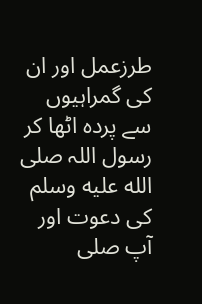طرزعمل اور ان کی گمراہیوں سے پردہ اٹھا کر رسول اللہ صلى الله عليه وسلم کی دعوت اور آپ صلى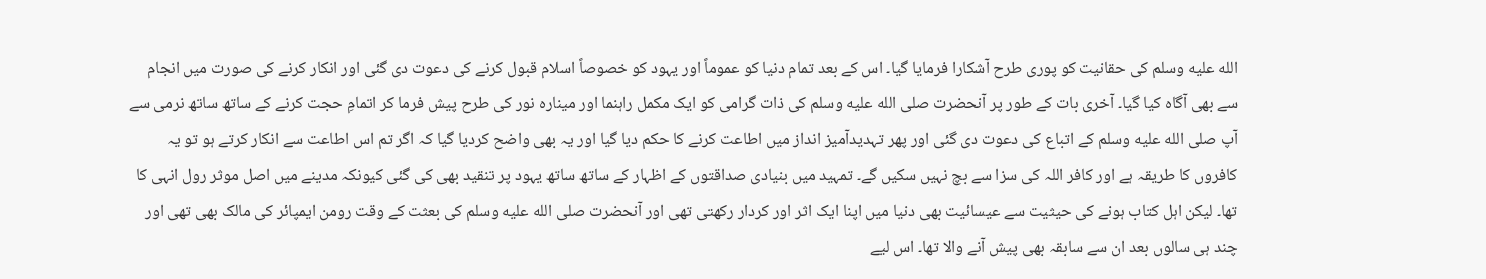الله عليه وسلم کی حقانیت کو پوری طرح آشکارا فرمایا گیا۔ اس کے بعد تمام دنیا کو عموماً اور یہود کو خصوصاً اسلام قبول کرنے کی دعوت دی گئی اور انکار کرنے کی صورت میں انجام سے بھی آگاہ کیا گیا۔ آخری بات کے طور پر آنحضرت صلى الله عليه وسلم کی ذات گرامی کو ایک مکمل راہنما اور مینارہ نور کی طرح پیش فرما کر اتمامِ حجت کرنے کے ساتھ ساتھ نرمی سے آپ صلى الله عليه وسلم کے اتباع کی دعوت دی گئی اور پھر تہدیدآمیز انداز میں اطاعت کرنے کا حکم دیا گیا اور یہ بھی واضح کردیا گیا کہ اگر تم اس اطاعت سے انکار کرتے ہو تو یہ کافروں کا طریقہ ہے اور کافر اللہ کی سزا سے بچ نہیں سکیں گے۔ تمہید میں بنیادی صداقتوں کے اظہار کے ساتھ ساتھ یہود پر تنقید بھی کی گئی کیونکہ مدینے میں اصل موثر رول انہی کا تھا۔ لیکن اہل کتاب ہونے کی حیثیت سے عیسائیت بھی دنیا میں اپنا ایک اثر اور کردار رکھتی تھی اور آنحضرت صلى الله عليه وسلم کی بعثت کے وقت رومن ایمپائر کی مالک بھی تھی اور چند ہی سالوں بعد ان سے سابقہ بھی پیش آنے والا تھا۔ اس لیے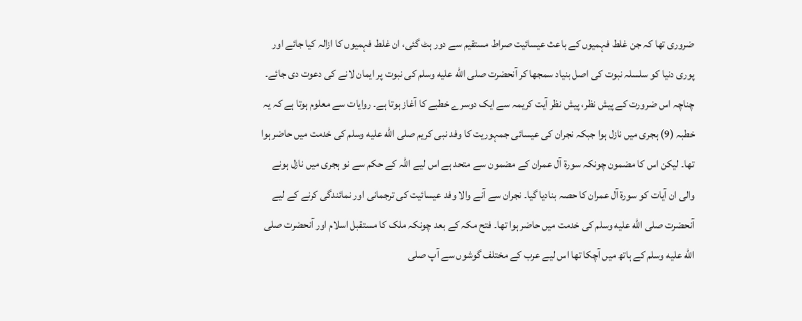ضروری تھا کہ جن غلط فہمیوں کے باعث عیسائیت صراط مستقیم سے دور ہٹ گئی، ان غلط فہمیوں کا ازالہ کیا جائے اور پوری دنیا کو سلسلہ نبوت کی اصل بنیاد سمجھا کر آنحضرت صلى الله عليه وسلم کی نبوت پر ایمان لانے کی دعوت دی جائے۔ چناچہ اس ضرورت کے پیش نظر، پیش نظر آیت کریمہ سے ایک دوسرے خطبے کا آغاز ہوتا ہے۔ روایات سے معلوم ہوتا ہے کہ یہ خطبہ (9) ہجری میں نازل ہوا جبکہ نجران کی عیسائی جمہوریت کا وفد نبی کریم صلى الله عليه وسلم کی خدمت میں حاضر ہوا تھا۔ لیکن اس کا مضمون چونکہ سورة آل عمران کے مضمون سے متحد ہے اس لیے اللہ کے حکم سے نو ہجری میں نازل ہونے والی ان آیات کو سورة آل عمران کا حصہ بنادیا گیا۔ نجران سے آنے والا وفد عیسائیت کی ترجمانی اور نمائندگی کرنے کے لیے آنحضرت صلى الله عليه وسلم کی خدمت میں حاضر ہوا تھا۔ فتح مکہ کے بعد چونکہ ملک کا مستقبل اسلام اور آنحضرت صلى الله عليه وسلم کے ہاتھ میں آچکا تھا اس لیے عرب کے مختلف گوشوں سے آپ صلى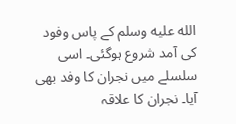الله عليه وسلم کے پاس وفود کی آمد شروع ہوگئی۔ اسی سلسلے میں نجران کا وفد بھی آیا۔ نجران کا علاقہ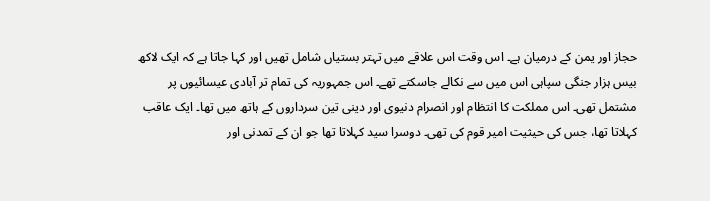حجاز اور یمن کے درمیان ہے۔ اس وقت اس علاقے میں تہتر بستیاں شامل تھیں اور کہا جاتا ہے کہ ایک لاکھ بیس ہزار جنگی سپاہی اس میں سے نکالے جاسکتے تھے۔ اس جمہوریہ کی تمام تر آبادی عیسائیوں پر مشتمل تھی۔ اس مملکت کا انتظام اور انصرام دنیوی اور دینی تین سرداروں کے ہاتھ میں تھا۔ ایک عاقب کہلاتا تھا، جس کی حیثیت امیر قوم کی تھی۔ دوسرا سید کہلاتا تھا جو ان کے تمدنی اور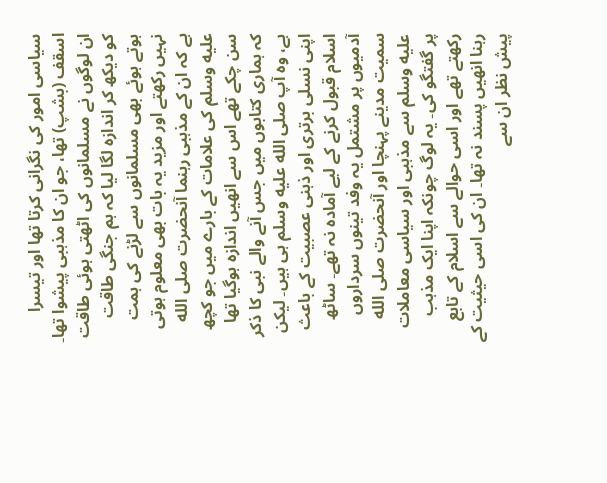سیاسی امور کی نگرانی کرتا تھا اور تیسرا اسقف (بشپ) تھا، جو ان کا مذہبی پیشوا تھا۔ ان لوگوں نے مسلمانوں کی اٹھتی ہوئی طاقت کو دیکھ کر اندازہ لگا لیا کہ ہم جنگی طاقت ہوتے ہوئے بھی مسلمانوں سے لڑنے کی ہمت نہیں رکھتے اور مزید یہ بات بھی معلوم ہوتی ہے کہ ان کے مذہبی رہنما آنحضرت صلى الله عليه وسلم کی علامات کے بارے میں جو کچھ سن چکے تھے اس سے انھیں اندازہ ہوگیا تھا کہ ہماری کتابوں میں جس آنے والے نبی کا ذکر ہے، وہ آپ صلى الله عليه وسلم ہی ہیں۔ لیکن اپنی نسلی برتری اور ذہنی عصبیت کے باعث اسلام قبول کرنے کے لیے آمادہ نہ تھے۔ ساٹھ آدمیوں پر مشتمل یہ وفد تینوں سرداروں سمیت مدینے پہنچا اور آنحضرت صلى الله عليه وسلم سے مذہبی اور سیاسی معاملات پر گفتگو کی۔ یہ لوگ چونکہ اپنا ایک مذہب رکھتے تھے اور اسی حوالے سے اسلام کے تابع رہنا انھیں پسند نہ تھا۔ ان کی اسی حیثیت کے پیش نظر ان سے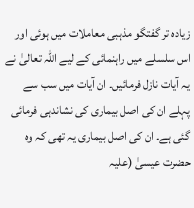زیادہ تر گفتگو مذہبی معاملات میں ہوئی اور اس سلسلے میں راہنمائی کے لیے اللہ تعالیٰ نے یہ آیات نازل فرمائیں۔ ان آیات میں سب سے پہلے ان کی اصل بیماری کی نشاندہی فرمائی گئی ہے۔ ان کی اصل بیماری یہ تھی کہ وہ حضرت عیسیٰ (علیہ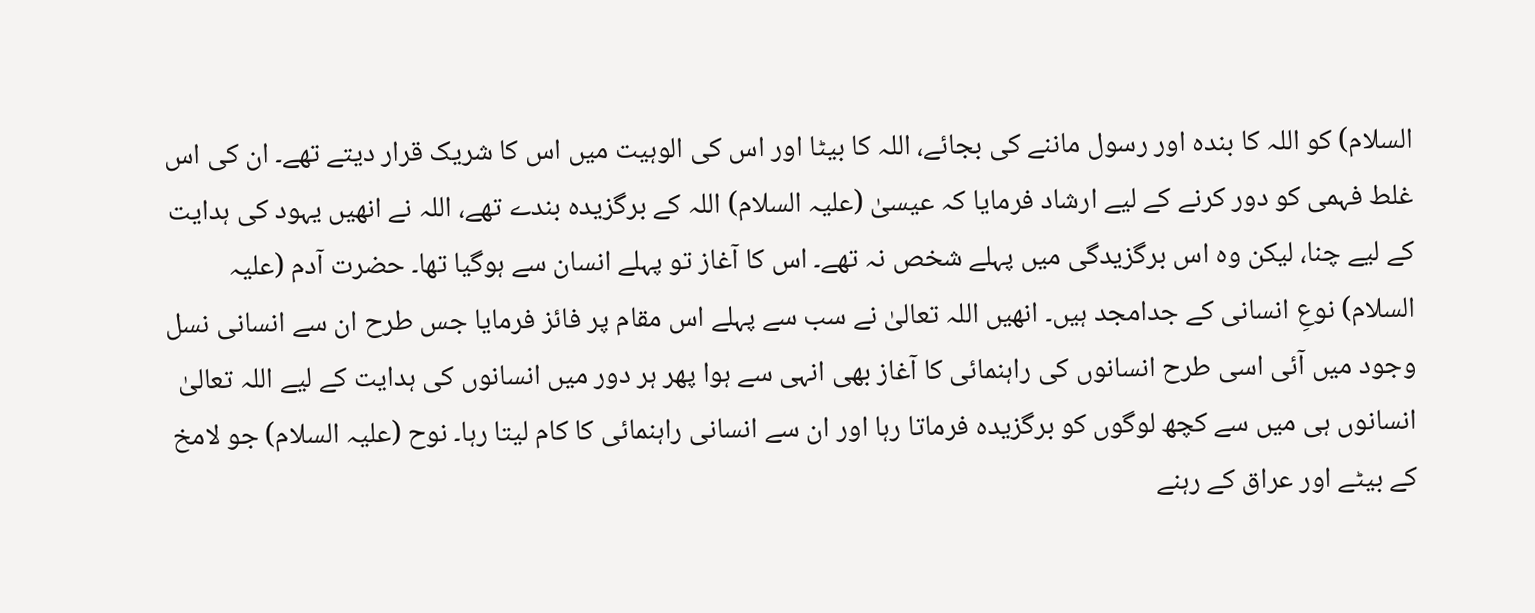السلام) کو اللہ کا بندہ اور رسول ماننے کی بجائے، اللہ کا بیٹا اور اس کی الوہیت میں اس کا شریک قرار دیتے تھے۔ ان کی اس غلط فہمی کو دور کرنے کے لیے ارشاد فرمایا کہ عیسیٰ (علیہ السلام) اللہ کے برگزیدہ بندے تھے، اللہ نے انھیں یہود کی ہدایت کے لیے چنا، لیکن وہ اس برگزیدگی میں پہلے شخص نہ تھے۔ اس کا آغاز تو پہلے انسان سے ہوگیا تھا۔ حضرت آدم (علیہ السلام) نوعِ انسانی کے جدامجد ہیں۔ انھیں اللہ تعالیٰ نے سب سے پہلے اس مقام پر فائز فرمایا جس طرح ان سے انسانی نسل وجود میں آئی اسی طرح انسانوں کی راہنمائی کا آغاز بھی انہی سے ہوا پھر ہر دور میں انسانوں کی ہدایت کے لیے اللہ تعالیٰ انسانوں ہی میں سے کچھ لوگوں کو برگزیدہ فرماتا رہا اور ان سے انسانی راہنمائی کا کام لیتا رہا۔ نوح (علیہ السلام) جو لامخ کے بیٹے اور عراق کے رہنے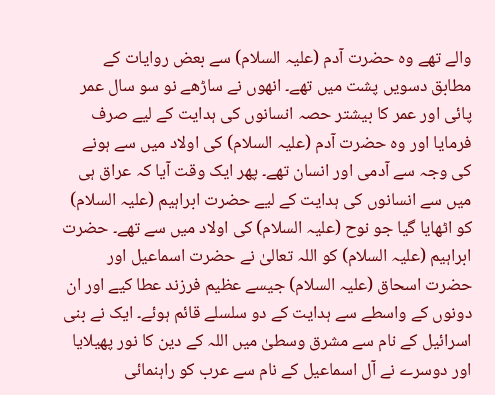والے تھے وہ حضرت آدم (علیہ السلام) سے بعض روایات کے مطابق دسویں پشت میں تھے۔ انھوں نے ساڑھے نو سو سال عمر پائی اور عمر کا بیشتر حصہ انسانوں کی ہدایت کے لیے صرف فرمایا اور وہ حضرت آدم (علیہ السلام) کی اولاد میں سے ہونے کی وجہ سے آدمی اور انسان تھے۔ پھر ایک وقت آیا کہ عراق ہی میں سے انسانوں کی ہدایت کے لیے حضرت ابراہیم (علیہ السلام) کو اٹھایا گیا جو نوح (علیہ السلام) کی اولاد میں سے تھے۔ حضرت ابراہیم (علیہ السلام) کو اللہ تعالیٰ نے حضرت اسماعیل اور حضرت اسحاق (علیہ السلام) جیسے عظیم فرزند عطا کیے اور ان دونوں کے واسطے سے ہدایت کے دو سلسلے قائم ہوئے۔ ایک نے بنی اسرائیل کے نام سے مشرق وسطیٰ میں اللہ کے دین کا نور پھیلایا اور دوسرے نے آل اسماعیل کے نام سے عرب کو راہنمائی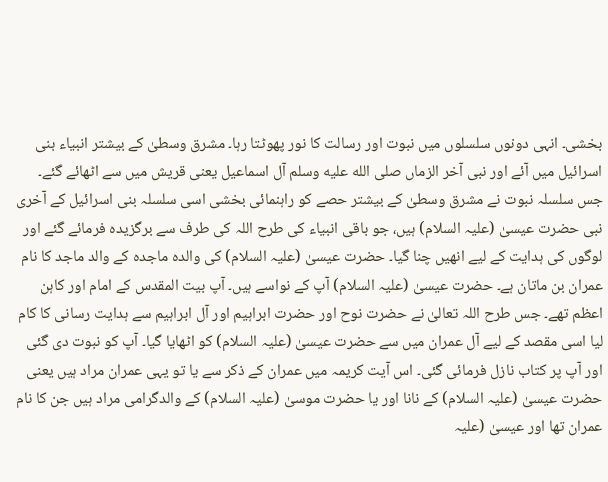بخشی۔ انہی دونوں سلسلوں میں نبوت اور رسالت کا نور پھوٹتا رہا۔ مشرق وسطیٰ کے بیشتر انبیاء بنی اسرائیل میں آئے اور نبی آخر الزماں صلى الله عليه وسلم آل اسماعیل یعنی قریش میں سے اٹھائے گئے۔ جس سلسلہ نبوت نے مشرق وسطیٰ کے بیشتر حصے کو راہنمائی بخشی اسی سلسلہ بنی اسرائیل کے آخری نبی حضرت عیسیٰ (علیہ السلام) ہیں، جو باقی انبیاء کی طرح اللہ کی طرف سے برگزیدہ فرمائے گئے اور لوگوں کی ہدایت کے لیے انھیں چنا گیا۔ حضرت عیسیٰ (علیہ السلام) کی والدہ ماجدہ کے والد ماجد کا نام عمران بن ماتان ہے۔ حضرت عیسیٰ (علیہ السلام) آپ کے نواسے ہیں۔ آپ بیت المقدس کے امام اور کاہن اعظم تھے۔ جس طرح اللہ تعالیٰ نے حضرت نوح اور حضرت ابراہیم اور آل ابراہیم سے ہدایت رسانی کا کام لیا اسی مقصد کے لیے آل عمران میں سے حضرت عیسیٰ (علیہ السلام) کو اٹھایا گیا۔ آپ کو نبوت دی گئی اور آپ پر کتاب نازل فرمائی گئی۔ اس آیت کریمہ میں عمران کے ذکر سے یا تو یہی عمران مراد ہیں یعنی حضرت عیسیٰ (علیہ السلام) کے نانا اور یا حضرت موسیٰ (علیہ السلام) کے والدگرامی مراد ہیں جن کا نام عمران تھا اور عیسیٰ (علیہ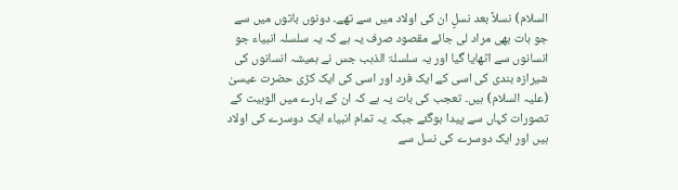السلام) نسلاً بعد نسلٍ ان کی اولاد میں سے تھے۔ دونوں باتوں میں سے جو بات بھی مراد لی جائے مقصود صرف یہ ہے کہ یہ سلسلہ انبیاء جو انسانوں سے اٹھایا گیا اور یہ سلسلۃ الذہب جس نے ہمیشہ انسانوں کی شیرازہ بندی کی اسی کے ایک فرد اور اسی کی ایک کڑی حضرت عیسیٰ (علیہ السلام) ہیں۔ تعجب کی بات یہ ہے کہ ان کے بارے میں الوہیت کے تصورات کہاں سے پیدا ہوگئے جبکہ یہ تمام انبیاء ایک دوسرے کی اولاد ہیں اور ایک دوسرے کی نسل سے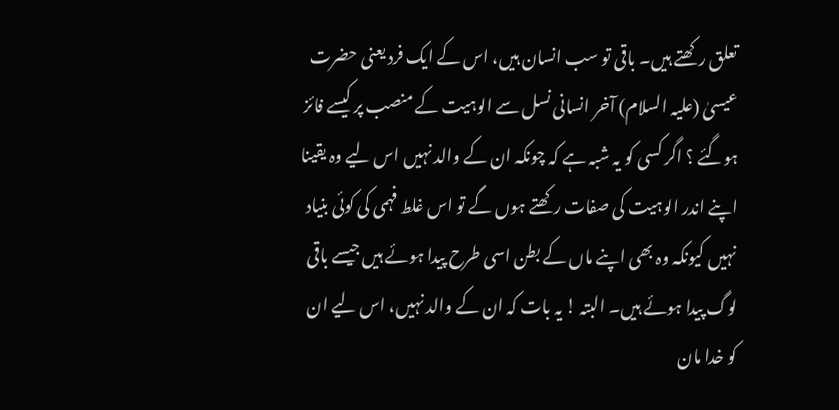تعلق رکھتے ہیں۔ باقی تو سب انسان ہیں، اس کے ایک فرد یعنی حضرت عیسیٰ (علیہ السلام) آخر انسانی نسل سے الوہیت کے منصب پر کیسے فائز ہوگئے ؟ اگر کسی کو یہ شبہ ہے کہ چونکہ ان کے والد نہیں اس لیے وہ یقینا اپنے اندر الوہیت کی صفات رکھتے ہوں گے تو اس غلط فہمی کی کوئی بنیاد نہیں کیونکہ وہ بھی اپنے ماں کے بطن اسی طرح پیدا ہوئے ہیں جیسے باقی لوگ پیدا ہوئے ہیں۔ البتہ ! یہ بات کہ ان کے والد نہیں، اس لیے ان کو خدا مان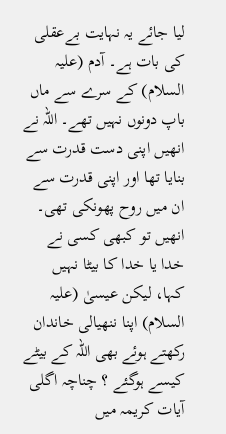لیا جائے یہ نہایت بےعقلی کی بات ہے۔ آدم (علیہ السلام) کے سرے سے ماں باپ دونوں نہیں تھے۔ اللہ نے انھیں اپنی دست قدرت سے بنایا تھا اور اپنی قدرت سے ان میں روح پھونکی تھی۔ انھیں تو کبھی کسی نے خدا یا خدا کا بیٹا نہیں کہا، لیکن عیسیٰ (علیہ السلام) اپنا ننھیالی خاندان رکھتے ہوئے بھی اللہ کے بیٹے کیسے ہوگئے ؟ چناچہ اگلی آیات کریمہ میں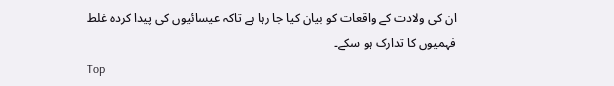ان کی ولادت کے واقعات کو بیان کیا جا رہا ہے تاکہ عیسائیوں کی پیدا کردہ غلط فہمیوں کا تدارک ہو سکے۔
Top